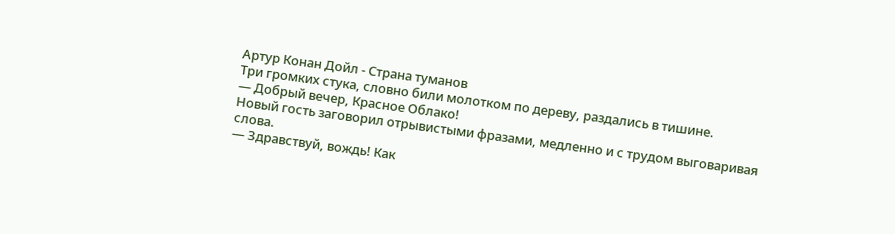Артур Конан Дойл - Страна туманов
Три громких стука, словно били молотком по дереву, раздались в тишине.
— Добрый вечер, Красное Облако!
Новый гость заговорил отрывистыми фразами, медленно и с трудом выговаривая слова.
— Здравствуй, вождь! Как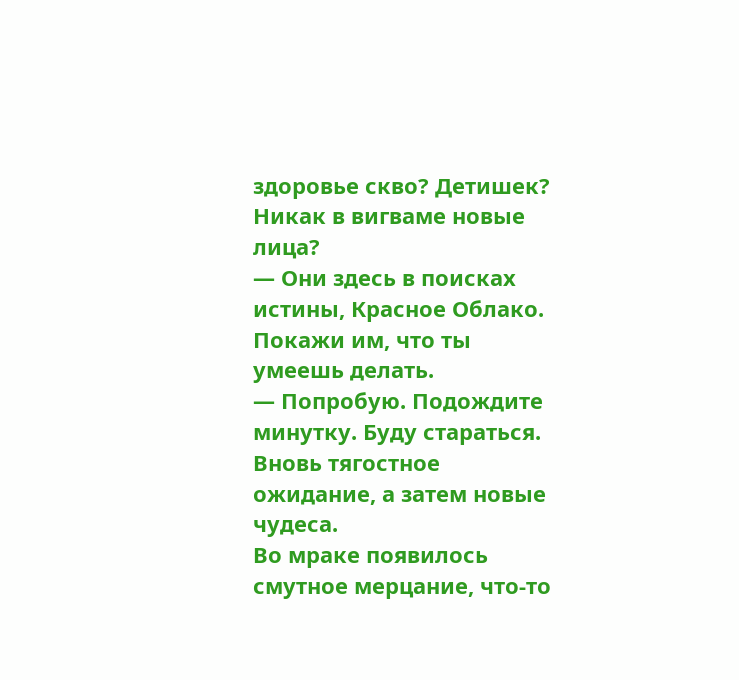здоровье скво? Детишек? Никак в вигваме новые лица?
— Они здесь в поисках истины, Красное Облако. Покажи им, что ты умеешь делать.
— Попробую. Подождите минутку. Буду стараться.
Вновь тягостное ожидание, а затем новые чудеса.
Во мраке появилось смутное мерцание, что-то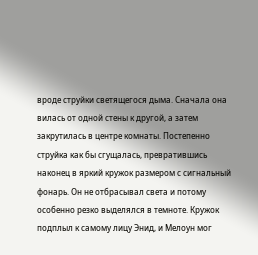вроде струйки светящегося дыма. Сначала она вилась от одной стены к другой, а затем закрутилась в центре комнаты. Постепенно струйка как бы сгущалась, превратившись наконец в яркий кружок размером с сигнальный фонарь. Он не отбрасывал света и потому особенно резко выделялся в темноте. Кружок подплыл к самому лицу Энид, и Мелоун мог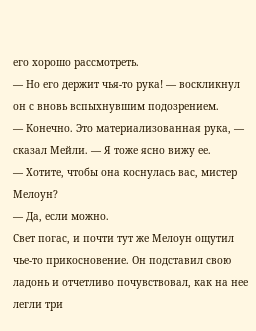его хорошо рассмотреть.
— Но его держит чья-то рука! — воскликнул он с вновь вспыхнувшим подозрением.
— Конечно. Это материализованная рука, — сказал Мейли. — Я тоже ясно вижу ее.
— Хотите, чтобы она коснулась вас, мистер Мелоун?
— Да, если можно.
Свет погас, и почти тут же Мелоун ощутил чье-то прикосновение. Он подставил свою ладонь и отчетливо почувствовал, как на нее легли три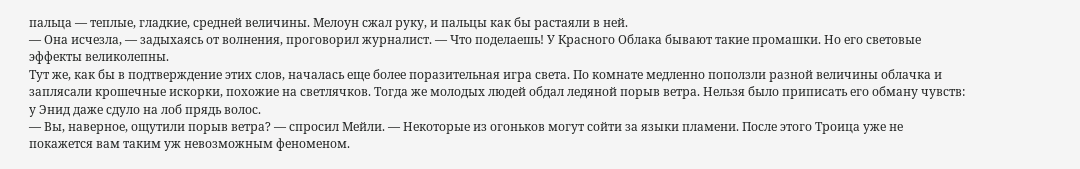пальца — теплые, гладкие, средней величины. Мелоун сжал руку, и пальцы как бы растаяли в ней.
— Она исчезла, — задыхаясь от волнения, проговорил журналист. — Что поделаешь! У Красного Облака бывают такие промашки. Но его световые эффекты великолепны.
Тут же, как бы в подтверждение этих слов, началась еще более поразительная игра света. По комнате медленно поползли разной величины облачка и заплясали крошечные искорки, похожие на светлячков. Тогда же молодых людей обдал ледяной порыв ветра. Нельзя было приписать его обману чувств: у Энид даже сдуло на лоб прядь волос.
— Вы, наверное, ощутили порыв ветра? — спросил Мейли. — Некоторые из огоньков могут сойти за языки пламени. После этого Троица уже не покажется вам таким уж невозможным феноменом.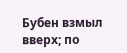Бубен взмыл вверх; по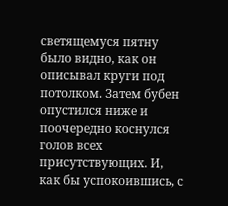светящемуся пятну было видно, как он описывал круги под потолком. Затем бубен опустился ниже и поочередно коснулся голов всех присутствующих. И, как бы успокоившись, с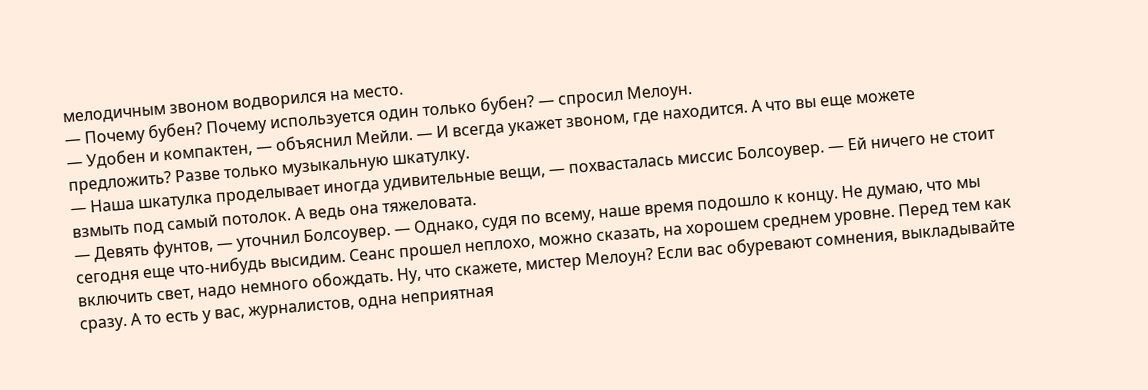мелодичным звоном водворился на место.
— Почему бубен? Почему используется один только бубен? — спросил Мелоун.
— Удобен и компактен, — объяснил Мейли. — И всегда укажет звоном, где находится. А что вы еще можете предложить? Разве только музыкальную шкатулку.
— Наша шкатулка проделывает иногда удивительные вещи, — похвасталась миссис Болсоувер. — Ей ничего не стоит взмыть под самый потолок. А ведь она тяжеловата.
— Девять фунтов, — уточнил Болсоувер. — Однако, судя по всему, наше время подошло к концу. Не думаю, что мы сегодня еще что-нибудь высидим. Сеанс прошел неплохо, можно сказать, на хорошем среднем уровне. Перед тем как включить свет, надо немного обождать. Ну, что скажете, мистер Мелоун? Если вас обуревают сомнения, выкладывайте сразу. А то есть у вас, журналистов, одна неприятная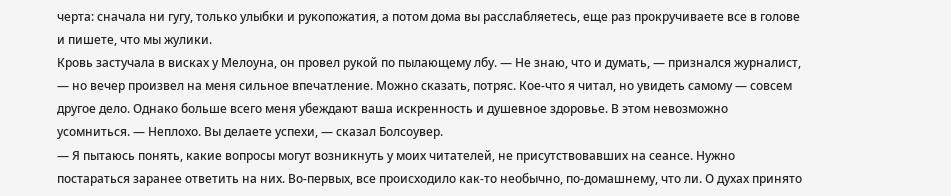черта: сначала ни гугу, только улыбки и рукопожатия, а потом дома вы расслабляетесь, еще раз прокручиваете все в голове и пишете, что мы жулики.
Кровь застучала в висках у Мелоуна, он провел рукой по пылающему лбу. — Не знаю, что и думать, — признался журналист, — но вечер произвел на меня сильное впечатление. Можно сказать, потряс. Кое-что я читал, но увидеть самому — совсем другое дело. Однако больше всего меня убеждают ваша искренность и душевное здоровье. В этом невозможно усомниться. — Неплохо. Вы делаете успехи, — сказал Болсоувер.
— Я пытаюсь понять, какие вопросы могут возникнуть у моих читателей, не присутствовавших на сеансе. Нужно постараться заранее ответить на них. Во-первых, все происходило как-то необычно, по-домашнему, что ли. О духах принято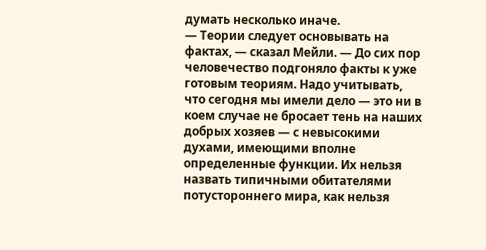думать несколько иначе.
— Теории следует основывать на фактах, — сказал Мейли. — До сих пор человечество подгоняло факты к уже готовым теориям. Надо учитывать, что сегодня мы имели дело — это ни в коем случае не бросает тень на наших добрых хозяев — с невысокими духами, имеющими вполне определенные функции. Их нельзя назвать типичными обитателями потустороннего мира, как нельзя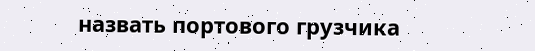назвать портового грузчика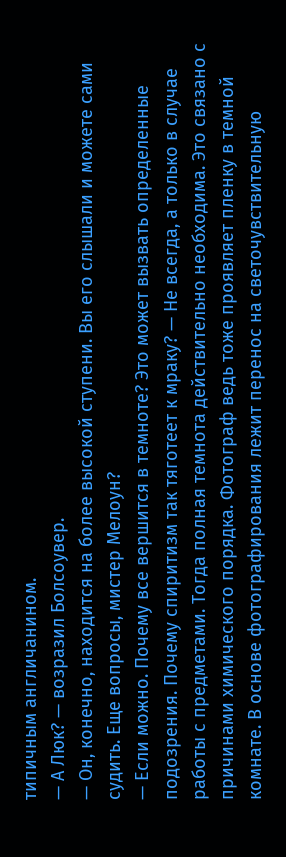типичным англичанином.
— А Люк? — возразил Болсоувер.
— Он, конечно, находится на более высокой ступени. Вы его слышали и можете сами судить. Еще вопросы, мистер Мелоун?
— Если можно. Почему все вершится в темноте? Это может вызвать определенные подозрения. Почему спиритизм так тяготеет к мраку? — Не всегда, а только в случае работы с предметами. Тогда полная темнота действительно необходима. Это связано с причинами химического порядка. Фотограф ведь тоже проявляет пленку в темной комнате. В основе фотографирования лежит перенос на светочувствительную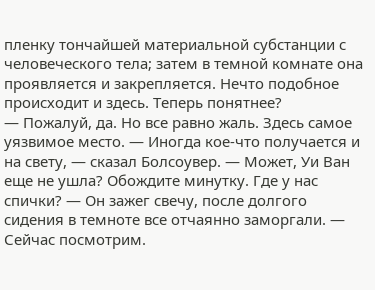пленку тончайшей материальной субстанции с человеческого тела; затем в темной комнате она проявляется и закрепляется. Нечто подобное происходит и здесь. Теперь понятнее?
— Пожалуй, да. Но все равно жаль. Здесь самое уязвимое место. — Иногда кое-что получается и на свету, — сказал Болсоувер. — Может, Уи Ван еще не ушла? Обождите минутку. Где у нас спички? — Он зажег свечу, после долгого сидения в темноте все отчаянно заморгали. — Сейчас посмотрим.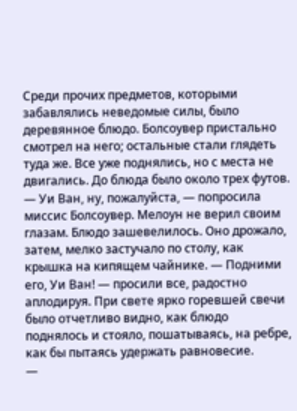Среди прочих предметов, которыми забавлялись неведомые силы, было деревянное блюдо. Болсоувер пристально смотрел на него; остальные стали глядеть туда же. Все уже поднялись, но с места не двигались. До блюда было около трех футов.
— Уи Ван, ну, пожалуйста, — попросила миссис Болсоувер. Мелоун не верил своим глазам. Блюдо зашевелилось. Оно дрожало, затем, мелко застучало по столу, как крышка на кипящем чайнике. — Подними его, Уи Ван! — просили все, радостно аплодируя. При свете ярко горевшей свечи было отчетливо видно, как блюдо поднялось и стояло, пошатываясь, на ребре, как бы пытаясь удержать равновесие.
—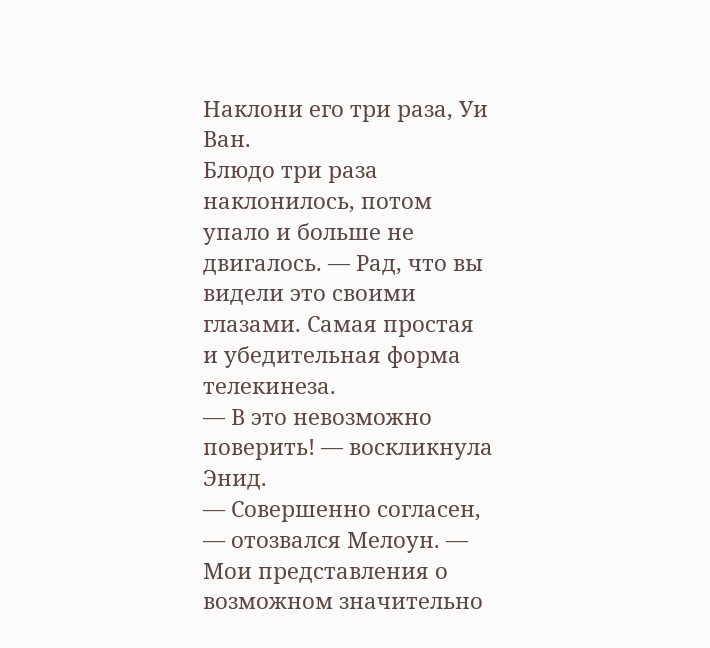Наклони его три раза, Уи Ван.
Блюдо три раза наклонилось, потом упало и больше не двигалось. — Рад, что вы видели это своими глазами. Самая простая и убедительная форма телекинеза.
— В это невозможно поверить! — воскликнула Энид.
— Совершенно согласен, — отозвался Мелоун. — Мои представления о возможном значительно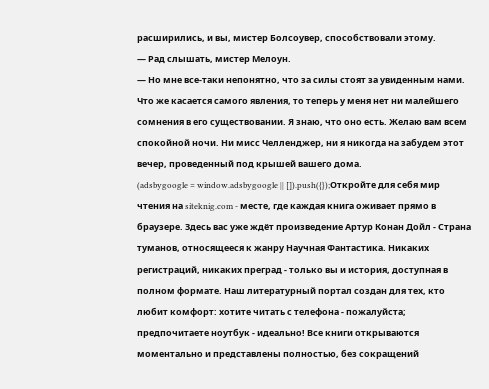расширились, и вы, мистер Болсоувер, способствовали этому.
— Рад слышать, мистер Мелоун.
— Но мне все-таки непонятно, что за силы стоят за увиденным нами. Что же касается самого явления, то теперь у меня нет ни малейшего сомнения в его существовании. Я знаю, что оно есть. Желаю вам всем спокойной ночи. Ни мисс Челленджер, ни я никогда на забудем этот вечер, проведенный под крышей вашего дома.
(adsbygoogle = window.adsbygoogle || []).push({});Откройте для себя мир чтения на siteknig.com - месте, где каждая книга оживает прямо в браузере. Здесь вас уже ждёт произведение Артур Конан Дойл - Страна туманов, относящееся к жанру Научная Фантастика. Никаких регистраций, никаких преград - только вы и история, доступная в полном формате. Наш литературный портал создан для тех, кто любит комфорт: хотите читать с телефона - пожалуйста; предпочитаете ноутбук - идеально! Все книги открываются моментально и представлены полностью, без сокращений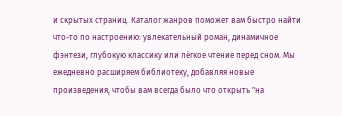и скрытых страниц. Каталог жанров поможет вам быстро найти что-то по настроению: увлекательный роман, динамичное фэнтези, глубокую классику или лёгкое чтение перед сном. Мы ежедневно расширяем библиотеку, добавляя новые произведения, чтобы вам всегда было что открыть "на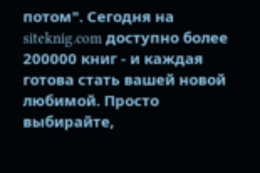потом". Сегодня на siteknig.com доступно более 200000 книг - и каждая готова стать вашей новой любимой. Просто выбирайте,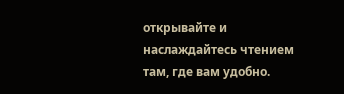открывайте и наслаждайтесь чтением там, где вам удобно.